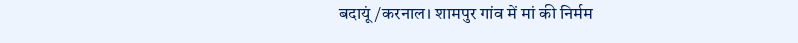बदायूं/करनाल। शामपुर गांव में मां की निर्मम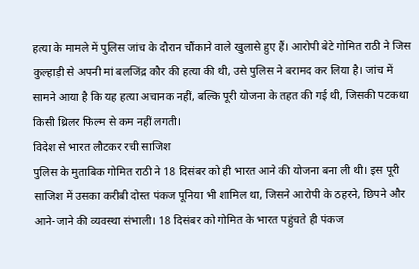हत्या के मामले में पुलिस जांच के दौरान चौंकाने वाले खुलासे हुए हैं। आरोपी बेटे गोमित राठी ने जिस कुल्हाड़ी से अपनी मां बलजिंद्र कौर की हत्या की थी, उसे पुलिस ने बरामद कर लिया है। जांच में सामने आया है कि यह हत्या अचानक नहीं, बल्कि पूरी योजना के तहत की गई थी, जिसकी पटकथा किसी थ्रिलर फिल्म से कम नहीं लगती।
विदेश से भारत लौटकर रची साजिश
पुलिस के मुताबिक गोमित राठी ने 18 दिसंबर को ही भारत आने की योजना बना ली थी। इस पूरी साजिश में उसका करीबी दोस्त पंकज पूनिया भी शामिल था, जिसने आरोपी के ठहरने, छिपने और आने-जाने की व्यवस्था संभाली। 18 दिसंबर को गोमित के भारत पहुंचते ही पंकज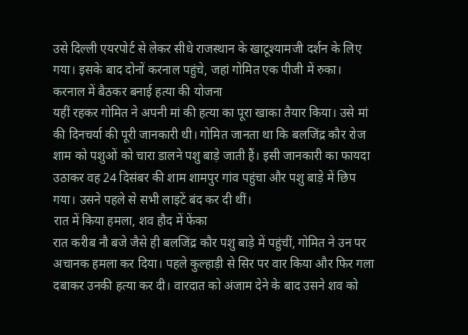उसे दिल्ली एयरपोर्ट से लेकर सीधे राजस्थान के खाटूश्यामजी दर्शन के लिए गया। इसके बाद दोनों करनाल पहुंचे, जहां गोमित एक पीजी में रुका।
करनाल में बैठकर बनाई हत्या की योजना
यहीं रहकर गोमित ने अपनी मां की हत्या का पूरा खाका तैयार किया। उसे मां की दिनचर्या की पूरी जानकारी थी। गोमित जानता था कि बलजिंद्र कौर रोज शाम को पशुओं को चारा डालने पशु बाड़े जाती हैं। इसी जानकारी का फायदा उठाकर वह 24 दिसंबर की शाम शामपुर गांव पहुंचा और पशु बाड़े में छिप गया। उसने पहले से सभी लाइटें बंद कर दी थीं।
रात में किया हमला, शव हौद में फेंका
रात करीब नौ बजे जैसे ही बलजिंद्र कौर पशु बाड़े में पहुंचीं, गोमित ने उन पर अचानक हमला कर दिया। पहले कुल्हाड़ी से सिर पर वार किया और फिर गला दबाकर उनकी हत्या कर दी। वारदात को अंजाम देने के बाद उसने शव को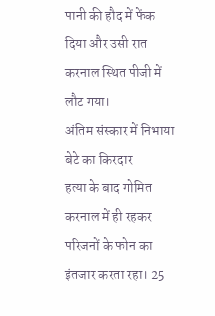पानी की हौद में फेंक दिया और उसी रात करनाल स्थित पीजी में लौट गया।
अंतिम संस्कार में निभाया बेटे का किरदार
हत्या के बाद गोमित करनाल में ही रहकर परिजनों के फोन का इंतजार करता रहा। 25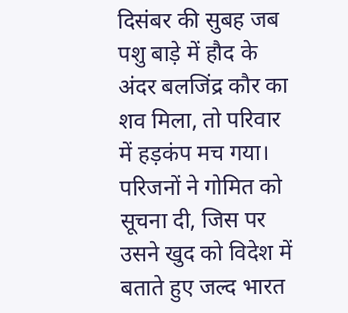दिसंबर की सुबह जब पशु बाड़े में हौद के अंदर बलजिंद्र कौर का शव मिला, तो परिवार में हड़कंप मच गया। परिजनों ने गोमित को सूचना दी, जिस पर उसने खुद को विदेश में बताते हुए जल्द भारत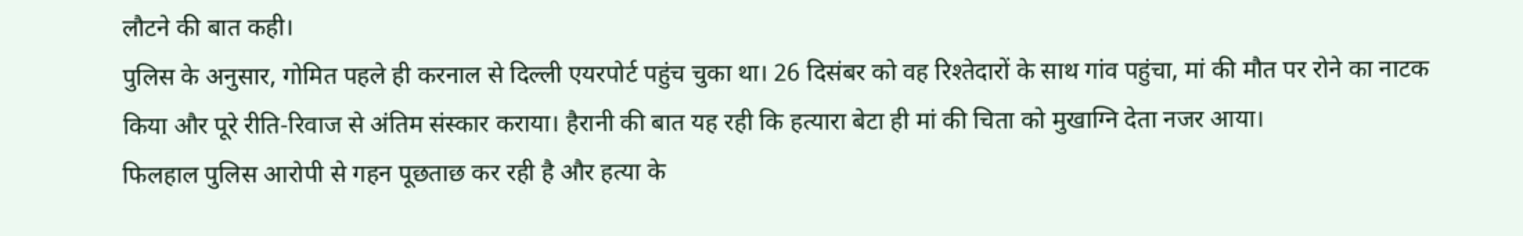लौटने की बात कही।
पुलिस के अनुसार, गोमित पहले ही करनाल से दिल्ली एयरपोर्ट पहुंच चुका था। 26 दिसंबर को वह रिश्तेदारों के साथ गांव पहुंचा, मां की मौत पर रोने का नाटक किया और पूरे रीति-रिवाज से अंतिम संस्कार कराया। हैरानी की बात यह रही कि हत्यारा बेटा ही मां की चिता को मुखाग्नि देता नजर आया।
फिलहाल पुलिस आरोपी से गहन पूछताछ कर रही है और हत्या के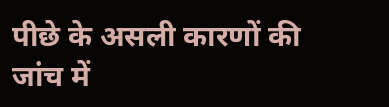पीछे के असली कारणों की जांच में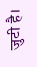जुटी है।